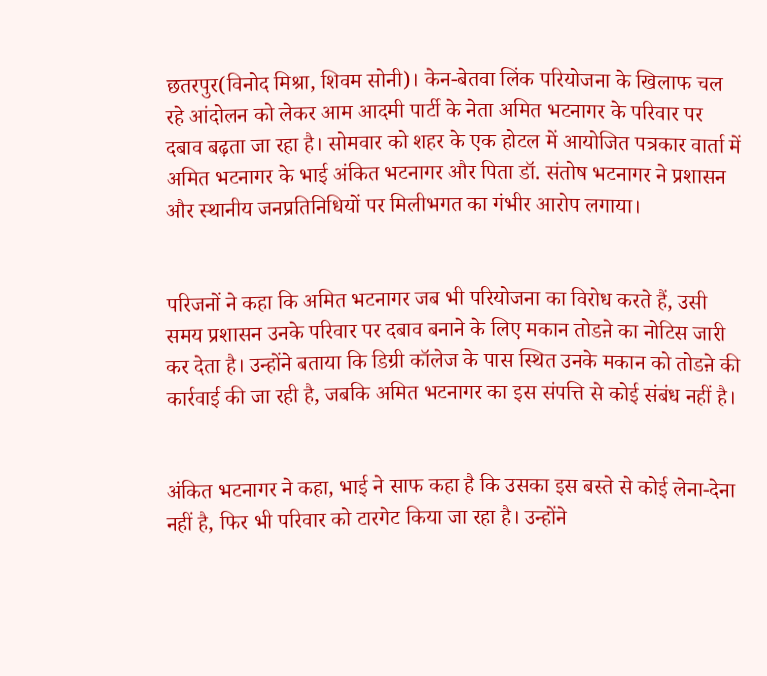छतरपुर(विनोद मिश्रा, शिवम सोनी)। केन-बेतवा लिंक परियोजना के खिलाफ चल रहे आंदोलन को लेकर आम आदमी पार्टी के नेता अमित भटनागर के परिवार पर दबाव बढ़ता जा रहा है। सोमवार को शहर के एक होटल में आयोजित पत्रकार वार्ता में अमित भटनागर के भाई अंकित भटनागर और पिता डॉ. संतोष भटनागर ने प्रशासन और स्थानीय जनप्रतिनिधियों पर मिलीभगत का गंभीर आरोप लगाया।


परिजनों ने कहा कि अमित भटनागर जब भी परियोजना का विरोध करते हैं, उसी समय प्रशासन उनके परिवार पर दबाव बनाने के लिए मकान तोडऩे का नोटिस जारी कर देता है। उन्होंने बताया कि डिग्री कॉलेज के पास स्थित उनके मकान को तोडऩे की कार्रवाई की जा रही है, जबकि अमित भटनागर का इस संपत्ति से कोई संबंध नहीं है।


अंकित भटनागर ने कहा, भाई ने साफ कहा है कि उसका इस बस्ते से कोई लेना-देना नहीं है, फिर भी परिवार को टारगेट किया जा रहा है। उन्होंने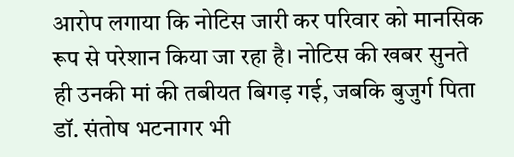आरोप लगाया कि नोटिस जारी कर परिवार को मानसिक रूप से परेशान किया जा रहा है। नोटिस की खबर सुनते ही उनकी मां की तबीयत बिगड़ गई, जबकि बुजुर्ग पिता डॉ. संतोष भटनागर भी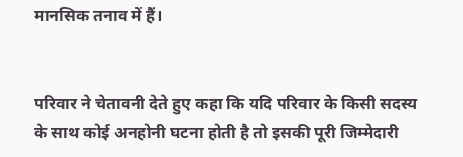मानसिक तनाव में हैं।


परिवार ने चेतावनी देते हुए कहा कि यदि परिवार के किसी सदस्य के साथ कोई अनहोनी घटना होती है तो इसकी पूरी जिम्मेदारी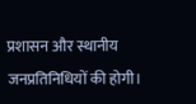प्रशासन और स्थानीय जनप्रतिनिधियों की होगी।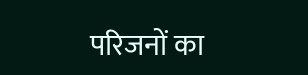परिजनों का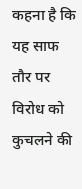कहना है कि यह साफ तौर पर विरोध को कुचलने की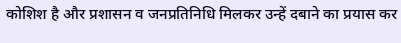कोशिश है और प्रशासन व जनप्रतिनिधि मिलकर उन्हें दबाने का प्रयास कर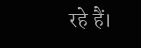रहे हैं।